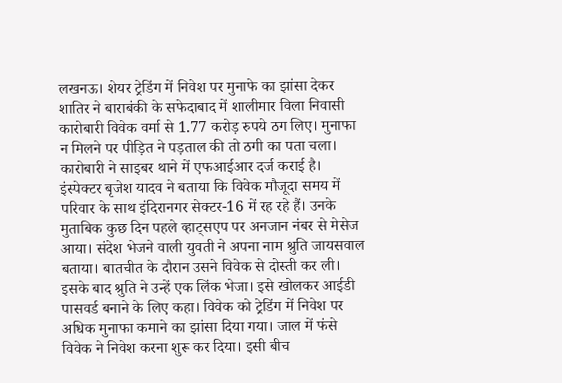लखनऊ। शेयर ट्रेडिंग में निवेश पर मुनाफे का झांसा देकर शातिर ने बाराबंकी के सफेदाबाद में शालीमार विला निवासी कारोबारी विवेक वर्मा से 1.77 करोड़ रुपये ठग लिए। मुनाफा न मिलने पर पीड़ित ने पड़ताल की तो ठगी का पता चला। कारोबारी ने साइबर थाने में एफआईआर दर्ज कराई है।
इंस्पेक्टर बृजेश यादव ने बताया कि विवेक मौजूदा समय में परिवार के साथ इंदिरानगर सेक्टर-16 में रह रहे हैं। उनके मुताबिक कुछ दिन पहले व्हाट्सएप पर अनजान नंबर से मेसेज आया। संदेश भेजने वाली युवती ने अपना नाम श्रुति जायसवाल बताया। बातचीत के दौरान उसने विवेक से दोस्ती कर ली।
इसके बाद श्रुति ने उन्हें एक लिंक भेजा। इसे खोलकर आईडी पासवर्ड बनाने के लिए कहा। विवेक को ट्रेडिंग में निवेश पर अधिक मुनाफा कमाने का झांसा दिया गया। जाल में फंसे विवेक ने निवेश करना शुरू कर दिया। इसी बीच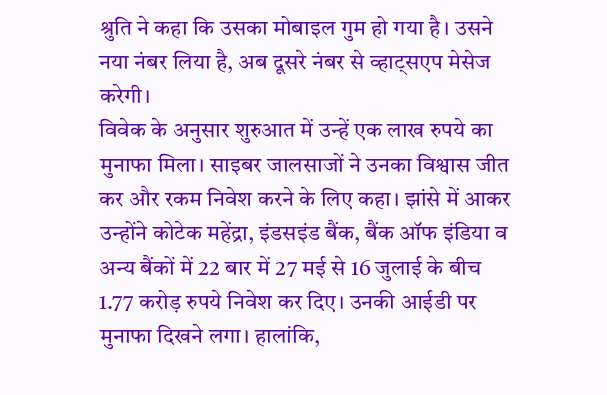श्रुति ने कहा कि उसका मोबाइल गुम हो गया है। उसने नया नंबर लिया है, अब दूसरे नंबर से व्हाट्सएप मेसेज करेगी।
विवेक के अनुसार शुरुआत में उन्हें एक लाख रुपये का मुनाफा मिला। साइबर जालसाजों ने उनका विश्वास जीत कर और रकम निवेश करने के लिए कहा। झांसे में आकर उन्होंने कोटेक महेंद्रा, इंडसइंड बैंक, बैंक ऑफ इंडिया व अन्य बैंकों में 22 बार में 27 मई से 16 जुलाई के बीच 1.77 करोड़ रुपये निवेश कर दिए। उनकी आईडी पर मुनाफा दिखने लगा। हालांकि,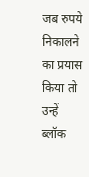जब रुपये निकालने का प्रयास किया तो उन्हें ब्लॉक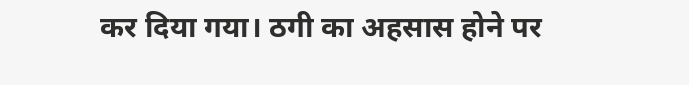कर दिया गया। ठगी का अहसास होने पर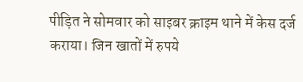पीड़ित ने सोमवार को साइबर क्राइम थाने में केस दर्ज कराया। जिन खातों में रुपये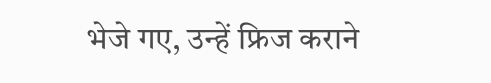भेजे गए, उन्हें फ्रिज कराने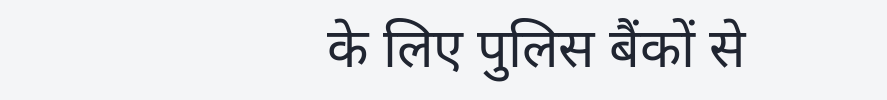के लिए पुलिस बैंकों से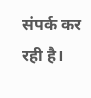संपर्क कर रही है।